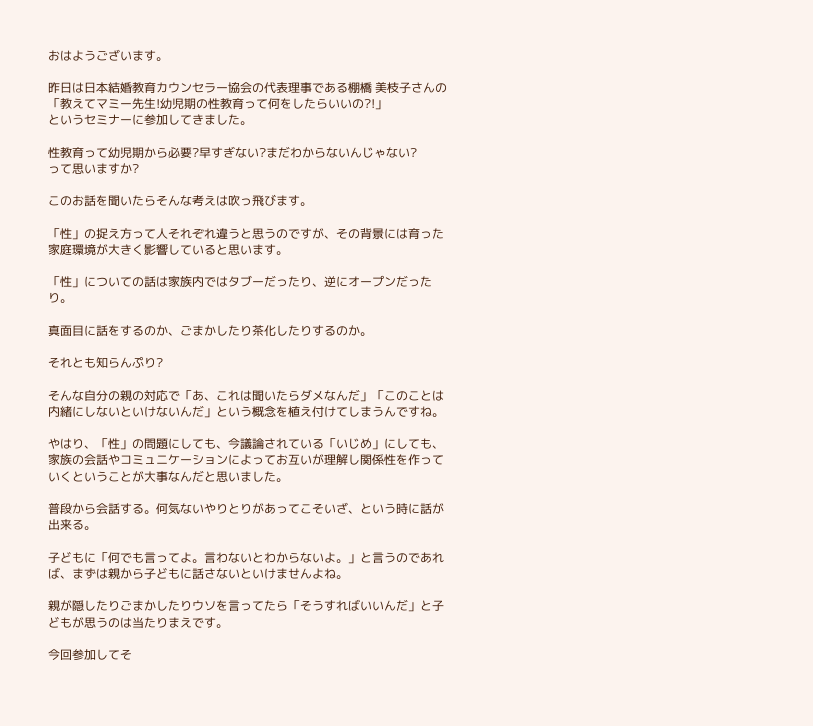おはようございます。

昨日は日本結婚教育カウンセラー協会の代表理事である棚橋 美枝子さんの
「教えてマミー先生!幼児期の性教育って何をしたらいいの?!」
というセミナーに参加してきました。

性教育って幼児期から必要?早すぎない?まだわからないんじゃない?
って思いますか?

このお話を聞いたらそんな考えは吹っ飛びます。

「性」の捉え方って人それぞれ違うと思うのですが、その背景には育った家庭環境が大きく影響していると思います。

「性」についての話は家族内ではタブーだったり、逆にオープンだったり。

真面目に話をするのか、ごまかしたり茶化したりするのか。

それとも知らんぷり?

そんな自分の親の対応で「あ、これは聞いたらダメなんだ」「このことは内緒にしないといけないんだ」という概念を植え付けてしまうんですね。

やはり、「性」の問題にしても、今議論されている「いじめ」にしても、家族の会話やコミュニケーションによってお互いが理解し関係性を作っていくということが大事なんだと思いました。

普段から会話する。何気ないやりとりがあってこそいざ、という時に話が出来る。

子どもに「何でも言ってよ。言わないとわからないよ。」と言うのであれば、まずは親から子どもに話さないといけませんよね。

親が隠したりごまかしたりウソを言ってたら「そうすればいいんだ」と子どもが思うのは当たりまえです。

今回参加してそ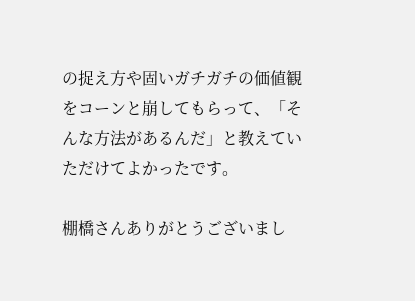の捉え方や固いガチガチの価値観をコーンと崩してもらって、「そんな方法があるんだ」と教えていただけてよかったです。

棚橋さんありがとうございまし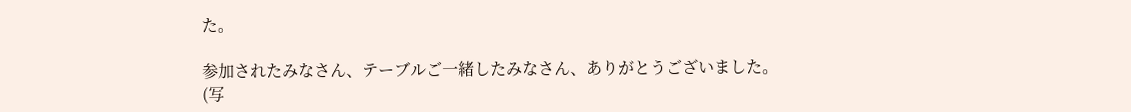た。

参加されたみなさん、テーブルご一緒したみなさん、ありがとうございました。
(写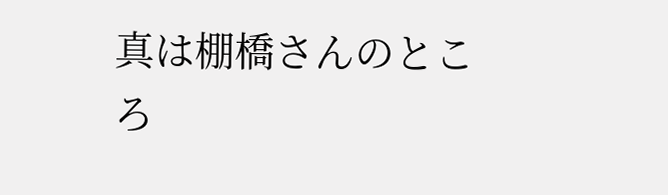真は棚橋さんのところ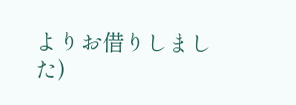よりお借りしました)